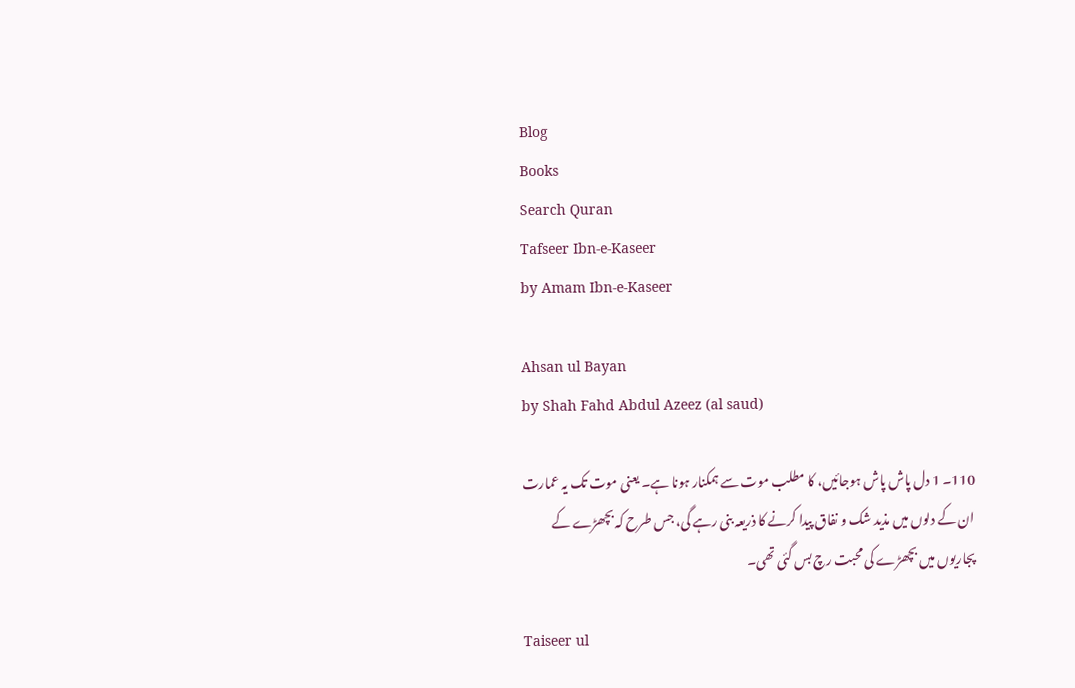Blog
Books
Search Quran
Tafseer Ibn-e-Kaseer
by Amam Ibn-e-Kaseer

Ahsan ul Bayan
by Shah Fahd Abdul Azeez (al saud)

110۔ 1 دل پاش پاش ہوجائیں، کا مطلب موت سے ہمکنار ہونا ہے۔ یعنی موت تک یہ عمارت ان کے دلوں میں مذید شک و نفاق پیدا کرنے کا ذریعہ بنی رہے گی، جس طرح کہ بچھڑے کے پجاریوں میں بچھڑے کی محبت رچ بس گئی تھی۔

Taiseer ul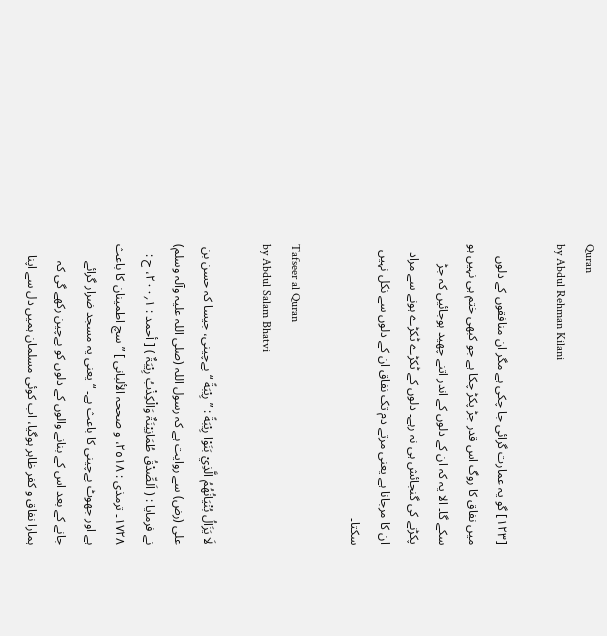Quran
by Abdul Rehman Kilani

[١٢٣] گو یہ عمارت گرائی جا چکی ہے مگر ان منافقوں کے دلوں میں نفاق کا روگ اس قدر جڑ پکڑ چکا ہے جو کبھی ختم ہی نہیں ہو سکے گا۔ الا یہ کہ ان کے دلوں کے اندر اتنے چھید ہوجائیں کہ جڑ پکڑنے کی گنجائش ہی نہ رہے۔ دلوں کے ٹکڑے ٹکڑے ہونے سے مراد ان کا مرجانا ہے یعنی مرتے دم تک نفاق ان کے دلوں سے نکل نہیں سکتا۔

Tafseer al Quran
by Abdul Salam Bhatvi

لَا يَزَالُ بُنْيَانُھُمُ الَّذِيْ بَنَوْا رِيْبَةً : ” رِيْبَةً “ بےچینی، جیسا کہ حسن بن علی (رض) سے روایت ہے کہ رسول اللہ (صلی اللہ علیہ وآلہ وسلم) نے فرمایا : ( اَلصِّدْقُ طُمَانِیْنَۃٌ وَالْکِذْبُ رِیْبَۃٌ ) [ أحمد : ١؍٢٠٠، ح : ١٧٢٨۔ ترمذی : ٢٥١٨، و صححہ الألبانی ] ” سچ اطمینان کا باعث ہے اور جھوٹ بےچینی کا باعث ہے۔ “ یعنی یہ مسجد ضرار گرائے جانے کے بعد اس کے بنانے والوں کے دلوں کو بےچین رکھے گی کہ ہمارا نفاق و کفر ظاہر ہوگیا، اب کوئی مسلمان ہمیں دل سے اپنا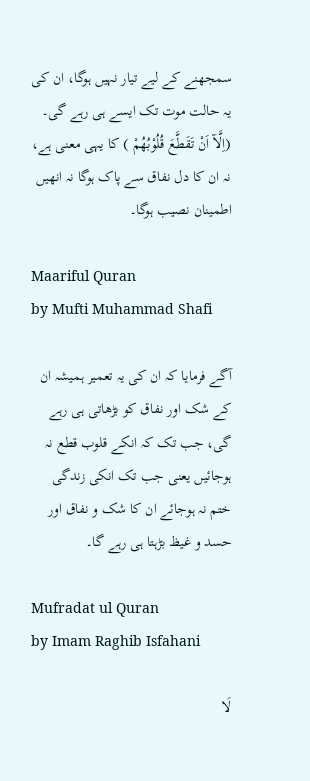سمجھنے کے لیے تیار نہیں ہوگا، ان کی یہ حالت موت تک ایسے ہی رہے گی۔ (اِلَّآ اَنْ تَقَطَّعَ قُلُوْبُھُمْ ) کا یہی معنی ہے، نہ ان کا دل نفاق سے پاک ہوگا نہ انھیں اطمینان نصیب ہوگا۔

Maariful Quran
by Mufti Muhammad Shafi

آگے فرمایا کہ ان کی یہ تعمیر ہمیشہ ان کے شک اور نفاق کو بڑھاتی ہی رہے گی، جب تک کہ انکے قلوب قطع نہ ہوجائیں یعنی جب تک انکی زندگی ختم نہ ہوجائے ان کا شک و نفاق اور حسد و غیظ بڑہتا ہی رہے گا۔

Mufradat ul Quran
by Imam Raghib Isfahani

لَا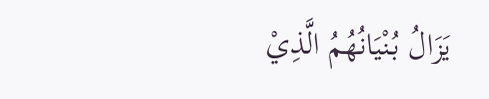يَزَالُ بُنْيَانُھُمُ الَّذِيْ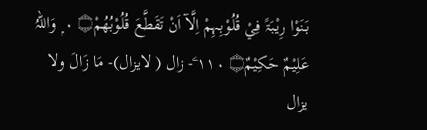بَنَوْا رِيْبَۃً فِيْ قُلُوْبِہِمْ اِلَّآ اَنْ تَقَطَّعَ قُلُوْبُھُمْ۝ ٠ ۭ وَاللہُ عَلِيْمٌ حَكِيْمٌ۝ ١١٠ ۧ- زال ( لایزال)- مَا زَالَ ولا يزال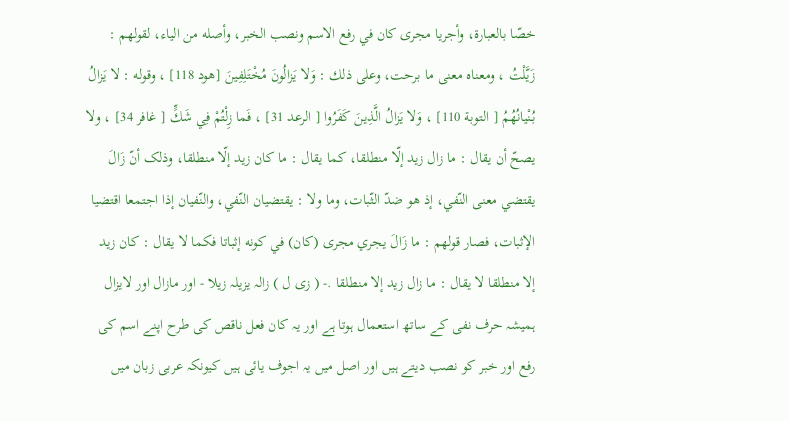خصّا بالعبارة، وأجریا مجری کان في رفع الاسم ونصب الخبر، وأصله من الیاء، لقولهم : زَيَّلْتُ ، ومعناه معنی ما برحت، وعلی ذلك : وَلا يَزالُونَ مُخْتَلِفِينَ [هود 118] ، وقوله : لا يَزالُ بُنْيانُهُمُ [ التوبة 110] ، وَلا يَزالُ الَّذِينَ كَفَرُوا [ الرعد 31] ، فَما زِلْتُمْ فِي شَكٍّ [ غافر 34] ، ولا يصحّ أن يقال : ما زال زيد إلّا منطلقا، كما يقال : ما کان زيد إلّا منطلقا، وذلک أنّ زَالَ يقتضي معنی النّفي، إذ هو ضدّ الثّبات، وما ولا : يقتضیان النّفي، والنّفيان إذا اجتمعا اقتضیا الإثبات، فصار قولهم : ما زَالَ يجري مجری (کان) في كونه إثباتا فکما لا يقال : کان زيد إلا منطلقا لا يقال : ما زال زيد إلا منطلقا .- ( زی ل ) زالہ یزیلہ زیلا - اور مازال اور لایزال ہمیشہ حرف نفی کے ساتھ استعمال ہوتا ہے اور یہ کان فعل ناقص کی طرح اپنے اسم کی رفع اور خبر کو نصب دیتے ہیں اور اصل میں یہ اجوف یائی ہیں کیونکہ عربی زبان میں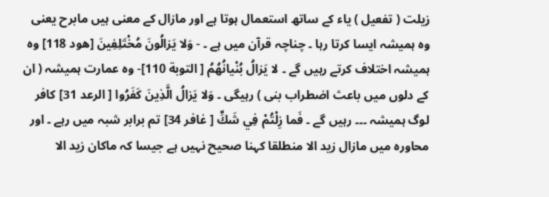زیلت ( تفعیل ) یاء کے ساتھ استعمال ہوتا ہے اور مازال کے معنی ہیں مابرح یعنی وہ ہمیشہ ایسا کرتا رہا ۔ چناچہ قرآن میں ہے ۔ - وَلا يَزالُونَ مُخْتَلِفِينَ [هود 118] وہ ہمیشہ اختلاف کرتے رہیں گے ۔ لا يَزالُ بُنْيانُهُمُ [ التوبة 110]- وہ عمارت ہمیشہ ( ان کے دلوں میں باعث اضطراب بنی ) رہیگی ۔ وَلا يَزالُ الَّذِينَ كَفَرُوا [ الرعد 31] کافر لوگ ہمیشہ ۔۔۔ رہیں گے ۔ فَما زِلْتُمْ فِي شَكٍّ [ غافر 34] تم برابر شبہ میں رہے ۔ اور محاورہ میں مازال زید الا منطلقا کہنا صحیح نہیں ہے جیسا کہ ماکان زید الا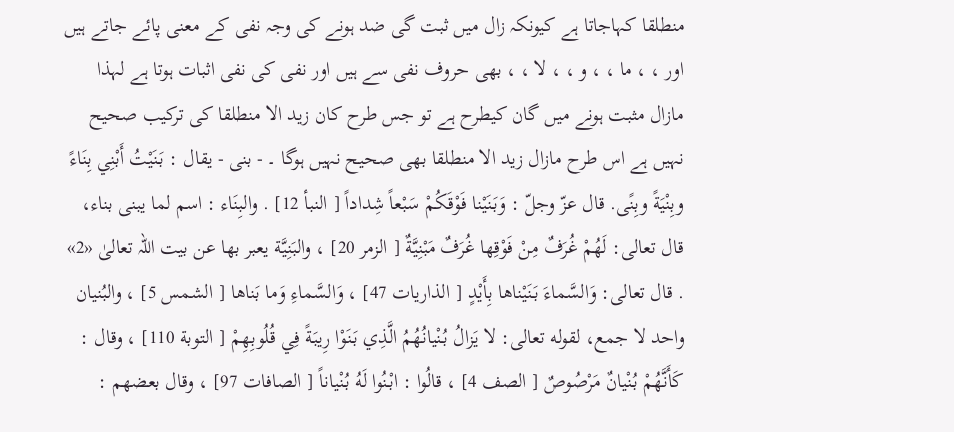منطلقا کہاجاتا ہے کیونکہ زال میں ثبت گی ضد ہونے کی وجہ نفی کے معنی پائے جاتے ہیں اور ، ، ما ، ، و ، ، لا ، ، بھی حروف نفی سے ہیں اور نفی کی نفی اثبات ہوتا ہے لہذا مازال مثبت ہونے میں گان کیطرح ہے تو جس طرح کان زید الا منطلقا کی ترکیب صحیح نہیں ہے اس طرح مازال زید الا منطلقا بھی صحیح نہیں ہوگا ۔ - بنی - يقال : بَنَيْتُ أَبْنِي بِنَاءً وبِنْيَةً وبِنًى. قال عزّ وجلّ : وَبَنَيْنا فَوْقَكُمْ سَبْعاً شِداداً [ النبأ 12] . والبِنَاء : اسم لما يبنی بناء، قال تعالی: لَهُمْ غُرَفٌ مِنْ فَوْقِها غُرَفٌ مَبْنِيَّةٌ [ الزمر 20] ، والبَنِيَّة يعبر بها عن بيت اللہ تعالیٰ «2» . قال تعالی: وَالسَّماءَ بَنَيْناها بِأَيْدٍ [ الذاریات 47] ، وَالسَّماءِ وَما بَناها [ الشمس 5] ، والبُنيان واحد لا جمع، لقوله تعالی: لا يَزالُ بُنْيانُهُمُ الَّذِي بَنَوْا رِيبَةً فِي قُلُوبِهِمْ [ التوبة 110] ، وقال : كَأَنَّهُمْ بُنْيانٌ مَرْصُوصٌ [ الصف 4] ، قالُوا : ابْنُوا لَهُ بُنْياناً [ الصافات 97] ، وقال بعضهم :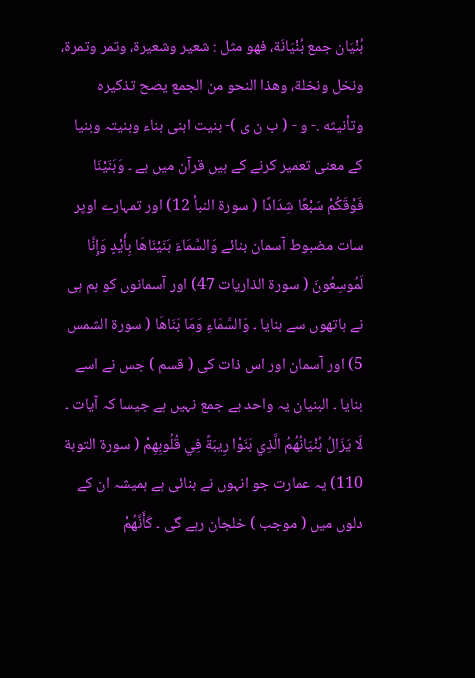بُنْيَان جمع بُنْيَانَة، فهو مثل : شعیر وشعیرة، وتمر وتمرة، ونخل ونخلة، وهذا النحو من الجمع يصح تذكيره وتأنيثه .- و - ( ب ن ی )- بنیت ابنی بناء وبنیتہ وبنیا کے معنی تعمیر کرنے کے ہیں قرآن میں ہے ۔ وَبَنَيْنَا فَوْقَكُمْ سَبْعًا شِدَادًا ( سورة النبأ 12) اور تمہارے اوپر سات مضبوط آسمان بنائے وَالسَّمَاءَ بَنَيْنَاهَا بِأَيْدٍ وَإِنَّا لَمُوسِعُونَ ( سورة الذاریات 47) اور آسمانوں کو ہم ہی نے ہاتھوں سے بنایا ۔ وَالسَّمَاءِ وَمَا بَنَاهَا ( سورة الشمس 5) اور آسمان اور اس ذات کی ( قسم ) جس نے اسے بنایا ۔ البنیان یہ واحد ہے جمع نہیں ہے جیسا کہ آیات ۔ لَا يَزَالُ بُنْيَانُهُمُ الَّذِي بَنَوْا رِيبَةً فِي قُلُوبِهِمْ ( سورة التوبة 110) یہ عمارت جو انہوں نے بنائی ہے ہمیشہ ان کے دلوں میں ( موجب ) خلجان رہے گی ۔ كَأَنَّهُمْ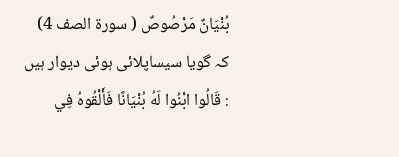بُنْيَانٌ مَرْصُوصٌ ( سورة الصف 4) کہ گویا سیساپلائی ہوئی دیوار ہیں : قَالُوا ابْنُوا لَهُ بُنْيَانًا فَأَلْقُوهُ فِي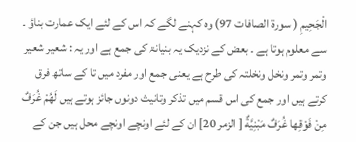الْجَحِيمِ ( سورة الصافات 97) وہ کہنے لگے کہ اس کے لئے ایک عمارت بناؤ ۔ سے معلوم ہوتا ہے ۔ بعض کے نزدیک یہ بنیانۃ کی جمع ہے اور یہ : شعیر شعیر وتمر وتمر ونخل ونخلتہ کی طرح ہے یعنی جمع اور مفرد میں تا کے ساتھ فرق کرتے ہیں اور جمع کی اس قسم میں تذکر وتانیث دونوں جائز ہوتے ہیں لَهُمْ غُرَفٌ مِنْ فَوْقِها غُرَفٌ مَبْنِيَّةٌ [ الزمر 20] ان کے لئے اونچے اونچے محل ہیں جن کے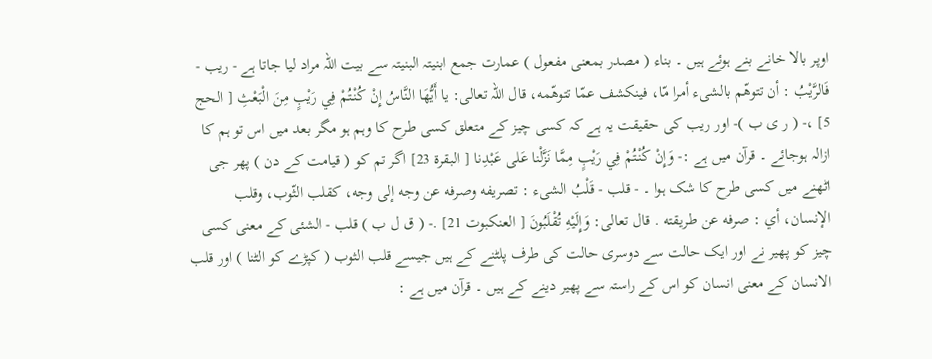اوپر بالا خانے بنے ہوئے ہیں ۔ بناء ( مصدر بمعنی مفعول ) عمارت جمع ابنیتہ البنیتہ سے بیت اللہ مراد لیا جاتا ہے - ريب - فَالرَّيْبُ : أن تتوهّم بالشیء أمرا مّا، فينكشف عمّا تتوهّمه، قال اللہ تعالی: يا أَيُّهَا النَّاسُ إِنْ كُنْتُمْ فِي رَيْبٍ مِنَ الْبَعْثِ [ الحج 5] ،- ( ر ی ب )- اور ریب کی حقیقت یہ ہے کہ کسی چیز کے متعلق کسی طرح کا وہم ہو مگر بعد میں اس تو ہم کا ازالہ ہوجائے ۔ قرآن میں ہے :- وَإِنْ كُنْتُمْ فِي رَيْبٍ مِمَّا نَزَّلْنا عَلى عَبْدِنا [ البقرة 23] اگر تم کو ( قیامت کے دن ) پھر جی اٹھنے میں کسی طرح کا شک ہوا ۔ - قلب - قَلْبُ الشیء : تصریفه وصرفه عن وجه إلى وجه، کقلب الثّوب، وقلب الإنسان، أي : صرفه عن طریقته . قال تعالی: وَإِلَيْهِ تُقْلَبُونَ [ العنکبوت 21] .- ( ق ل ب ) قلب - الشئی کے معنی کسی چیز کو پھیر نے اور ایک حالت سے دوسری حالت کی طرف پلٹنے کے ہیں جیسے قلب الثوب ( کپڑے کو الٹنا ) اور قلب الانسان کے معنی انسان کو اس کے راستہ سے پھیر دینے کے ہیں ۔ قرآن میں ہے :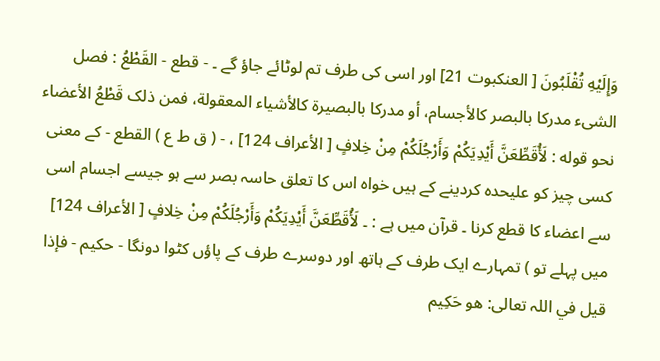وَإِلَيْهِ تُقْلَبُونَ [ العنکبوت 21] اور اسی کی طرف تم لوٹائے جاؤ گے ۔ - قطع - القَطْعُ : فصل الشیء مدرکا بالبصر کالأجسام، أو مدرکا بالبصیرة كالأشياء المعقولة، فمن ذلک قَطْعُ الأعضاء نحو قوله : لَأُقَطِّعَنَّ أَيْدِيَكُمْ وَأَرْجُلَكُمْ مِنْ خِلافٍ [ الأعراف 124] ، - ( ق ط ع ) القطع - کے معنی کسی چیز کو علیحدہ کردینے کے ہیں خواہ اس کا تعلق حاسہ بصر سے ہو جیسے اجسام اسی سے اعضاء کا قطع کرنا ۔ قرآن میں ہے : ۔ لَأُقَطِّعَنَّ أَيْدِيَكُمْ وَأَرْجُلَكُمْ مِنْ خِلافٍ [ الأعراف 124] میں پہلے تو ) تمہارے ایک طرف کے ہاتھ اور دوسرے طرف کے پاؤں کٹوا دونگا - حكيم - فإذا قيل في اللہ تعالی: هو حَكِيم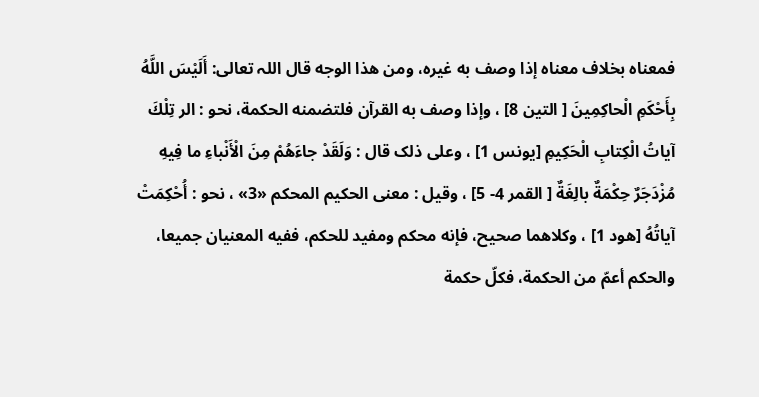فمعناه بخلاف معناه إذا وصف به غيره، ومن هذا الوجه قال اللہ تعالی: أَلَيْسَ اللَّهُ بِأَحْكَمِ الْحاكِمِينَ [ التین 8] ، وإذا وصف به القرآن فلتضمنه الحکمة، نحو : الر تِلْكَ آياتُ الْكِتابِ الْحَكِيمِ [يونس 1] ، وعلی ذلک قال : وَلَقَدْ جاءَهُمْ مِنَ الْأَنْباءِ ما فِيهِ مُزْدَجَرٌ حِكْمَةٌ بالِغَةٌ [ القمر 4- 5] ، وقیل : معنی الحکيم المحکم «3» ، نحو : أُحْكِمَتْ آياتُهُ [هود 1] ، وکلاهما صحیح، فإنه محکم ومفید للحکم، ففيه المعنیان جمیعا، والحکم أعمّ من الحکمة، فكلّ حكمة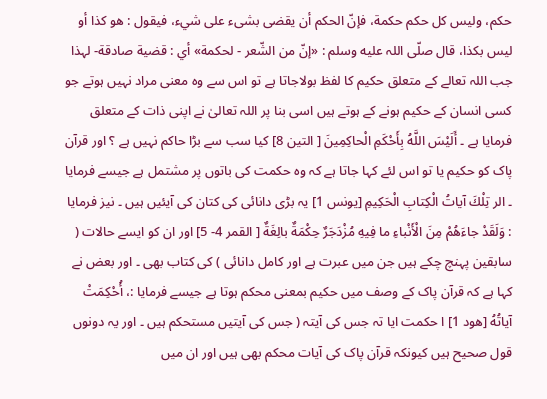حكم، ولیس کل حکم حكمة، فإنّ الحکم أن يقضی بشیء علی شيء، فيقول : هو كذا أو ليس بکذا، قال صلّى اللہ عليه وسلم : «إنّ من الشّعر - لحكمة» أي : قضية صادقة- لہذا جب اللہ تعالے کے متعلق حکیم کا لفظ بولاجاتا ہے تو اس سے وہ معنی مراد نہیں ہوتے جو کسی انسان کے حکیم ہونے کے ہوتے ہیں اسی بنا پر اللہ تعالیٰ نے اپنی ذات کے متعلق فرمایا ہے ۔ أَلَيْسَ اللَّهُ بِأَحْكَمِ الْحاكِمِينَ [ التین 8] کیا سب سے بڑا حاکم نہیں ہے ؟ اور قرآن پاک کو حکیم یا تو اس لئے کہا جاتا ہے کہ وہ حکمت کی باتوں پر مشتمل ہے جیسے فرمایا ۔ الر تِلْكَ آياتُ الْكِتابِ الْحَكِيمِ [يونس 1] یہ بڑی دانائی کی کتان کی آیئیں ہیں ۔ نیز فرمایا : وَلَقَدْ جاءَهُمْ مِنَ الْأَنْباءِ ما فِيهِ مُزْدَجَرٌ حِكْمَةٌ بالِغَةٌ [ القمر 4- 5] اور ان کو ایسے حالات ( سابقین پہنچ چکے ہیں جن میں عبرت ہے اور کامل دانائی ) کی کتاب بھی ۔ اور بعض نے کہا ہے کہ قرآن پاک کے وصف میں حکیم بمعنی محکم ہوتا ہے جیسے فرمایا :، أُحْكِمَتْ آياتُهُ [هود 1] ا حکمت ایا تہ جس کی آیتہ ( جس کی آیتیں مستحکم ہیں ۔ اور یہ دونوں قول صحیح ہیں کیونکہ قرآن پاک کی آیات محکم بھی ہیں اور ان میں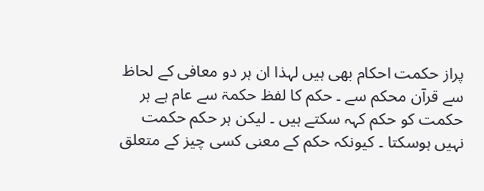پراز حکمت احکام بھی ہیں لہذا ان ہر دو معافی کے لحاظ سے قرآن محکم سے ۔ حکم کا لفظ حکمۃ سے عام ہے ہر حکمت کو حکم کہہ سکتے ہیں ۔ لیکن ہر حکم حکمت نہیں ہوسکتا ۔ کیونکہ حکم کے معنی کسی چیز کے متعلق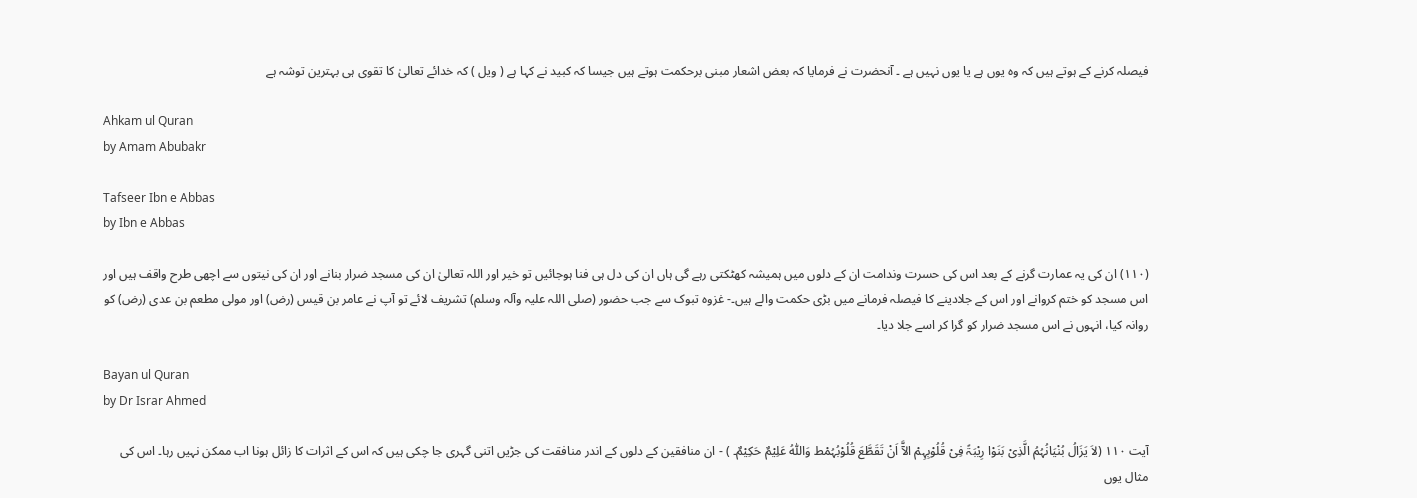فیصلہ کرنے کے ہوتے ہیں کہ وہ یوں ہے یا یوں نہیں ہے ۔ آنحضرت نے فرمایا کہ بعض اشعار مبنی برحکمت ہوتے ہیں جیسا کہ کبید نے کہا ہے ( ویل ) کہ خدائے تعالیٰ کا تقوی ہی بہترین توشہ ہے

Ahkam ul Quran
by Amam Abubakr

Tafseer Ibn e Abbas
by Ibn e Abbas

(١١٠) ان کی یہ عمارت گرنے کے بعد اس کی حسرت وندامت ان کے دلوں میں ہمیشہ کھٹکتی رہے گی ہاں ان کی دل ہی فنا ہوجائیں تو خیر اور اللہ تعالیٰ ان کی مسجد ضرار بنانے اور ان کی نیتوں سے اچھی طرح واقف ہیں اور اس مسجد کو ختم کروانے اور اس کے جلادینے کا فیصلہ فرمانے میں بڑی حکمت والے ہیں۔- غزوہ تبوک سے جب حضور (صلی اللہ علیہ وآلہ وسلم) تشریف لائے تو آپ نے عامر بن قیس (رض) اور مولی مطعم بن عدی (رض) کو روانہ کیا، انہوں نے اس مسجد ضرار کو گرا کر اسے جلا دیا۔

Bayan ul Quran
by Dr Israr Ahmed

آیت ١١٠ (لاَ یَزَالُ بُنْیَانُہُمُ الَّذِیْ بَنَوْا رِیْبَۃً فِیْ قُلُوْبِہِمْ الآَّ اَنْ تَقَطَّعَ قُلُوْبُہُمْط وَاللّٰہُ عَلِیْمٌ حَکِیْمٌ۔ ) - ان منافقین کے دلوں کے اندر منافقت کی جڑیں اتنی گہری جا چکی ہیں کہ اس کے اثرات کا زائل ہونا اب ممکن نہیں رہا۔ اس کی مثال یوں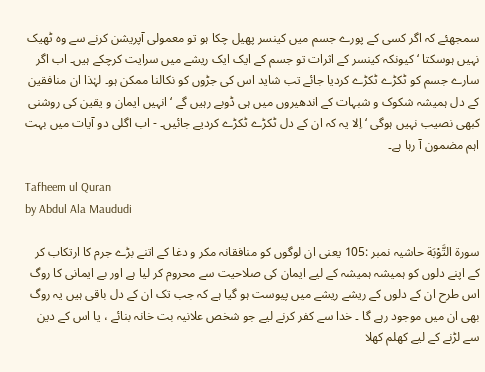سمجھئے کہ اگر کسی کے پورے جسم میں کینسر پھیل چکا ہو تو معمولی آپریشن کرنے سے وہ ٹھیک نہیں ہوسکتا ‘ کیونکہ کینسر کے اثرات تو جسم کے ایک ایک ریشے میں سرایت کرچکے ہیں۔ اب اگر سارے جسم کو ٹکڑے ٹکڑے کردیا جائے تب شاید اس کی جڑوں کو نکالنا ممکن ہو۔ لہٰذا ان منافقین کے دل ہمیشہ شکوک و شبہات کے اندھیروں میں ہی ڈوبے رہیں گے ‘ انہیں ایمان و یقین کی روشنی کبھی نصیب نہیں ہوگی ‘ اِلا یہ کہ ان کے دل ٹکڑے ٹکڑے کردیے جائیں۔ - اب اگلی دو آیات میں بہت اہم مضمون آ رہا ہے۔

Tafheem ul Quran
by Abdul Ala Maududi

سورة التَّوْبَة حاشیہ نمبر :105 یعنی ان لوگوں کو منافقانہ مکر و دغا کے اتنے بڑے جرم کا ارتکاب کر کے اپنے دلوں کو ہمیشہ ہمیشہ کے لیے ایمان کی صلاحیت سے محروم کر لیا ہے اور بے ایمانی کا روگ اس طرح ان کے دلوں کے ریشے ریشے میں پیوست ہو گیا ہے کہ جب تک ان کے دل باقی ہیں یہ روگ بھی ان میں موجود رہے گا ۔ خدا سے کفر کرنے لیے جو شخص علانیہ بت خانہ بنائے ، یا اس کے دین سے لڑنے کے لیے کھلم کھلا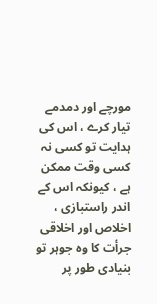مورچے اور دمدمے تیار کرے ، اس کی ہدایت تو کسی نہ کسی وقت ممکن ہے ، کیونکہ اس کے اندر راستبازی ، اخلاص اور اخلاقی جرأت کا وہ جوہر تو بنیادی طور پر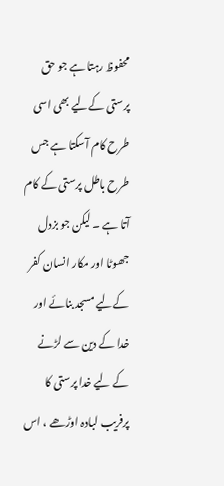محفوظ رہتا ہے جو حق پرستی کےلیے بھی اسی طرح کام آسکتا ہے جس طرح باطل پرستی کے کام آتا ہے ۔ لیکن جو بزدل جھوٹا اور مکار انسان کفر کےلیے مسجد بنائے اور خدا کے دین سے لڑنے کے لیے خدا پرستی کا پرفریب لبادہ اوڑھے ، اس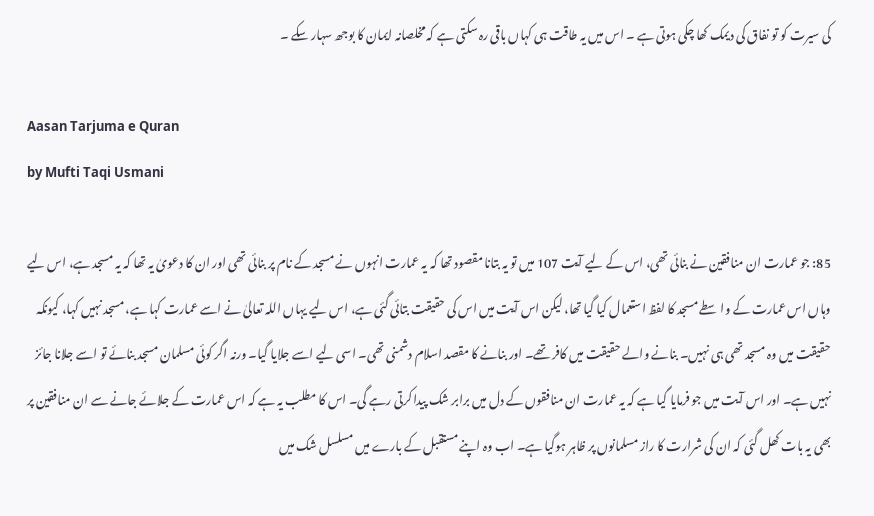کی سیرت کو تو نفاق کی دیمک کھا چکی ہوتی ہے ۔ اس میں یہ طاقت ہی کہاں باقی رہ سکتی ہے کہ مخلصانہ ایمان کا بوجھ سہار سکے ۔

Aasan Tarjuma e Quran
by Mufti Taqi Usmani

85: جو عمارت ان منافقین نے بنائی تھی، اس کے لیے آیت 107 میں تو یہ بتانا مقصود تھا کہ یہ عمارت انہوں نے مسجد کے نام پر بنائی تھی اور ان کا دعویٰ یہ تھا کہ یہ مسجد ہے، اس لیے وہاں اس عمارت کے واسطے مسجد کا لفظ استعمال کیا گیا تھا، لیکن اس آیت میں اس کی حقیقت بتائی گئی ہے، اس لیے یہاں اللہ تعالیٰ نے اسے عمارت کہا ہے، مسجد نہیں کہا، کیونکہ حقیقت میں وہ مسجد تھی ہی نہیں۔ بنانے والے حقیقت میں کافر تھے۔ اور بنانے کا مقصد اسلام دشمنی تھی۔ اسی لیے اسے جلایا گیا۔ ورنہ اگر کوئی مسلمان مسجد بنائے تو اسے جلانا جائز نہیں ہے۔ اور اس آیت میں جو فرمایا گیا ہے کہ یہ عمارت ان منافقوں کے دل میں برابر شک پیدا کرتی رہے گی۔ اس کا مطلب یہ ہے کہ اس عمارت کے جلائے جانے سے ان منافقین پر بھی یہ بات کھل گئی کہ ان کی شرارت کا راز مسلمانوں پر ظاہر ہوگیا ہے۔ اب وہ اپنے مستقبل کے بارے میں مسلسل شک میں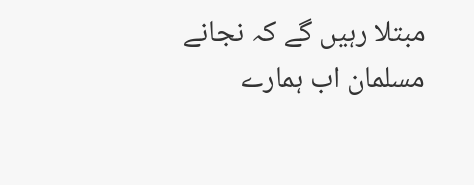مبتلا رہیں گے کہ نجانے مسلمان اب ہمارے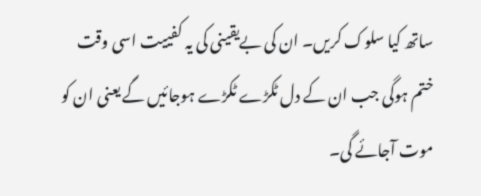ساتھ کیا سلوک کریں۔ ان کی بےیقینی کی یہ کفییت اسی وقت ختم ہوگی جب ان کے دل ٹکڑے ٹکڑے ہوجائیں گے یعنی ان کو موت آجائے گی۔